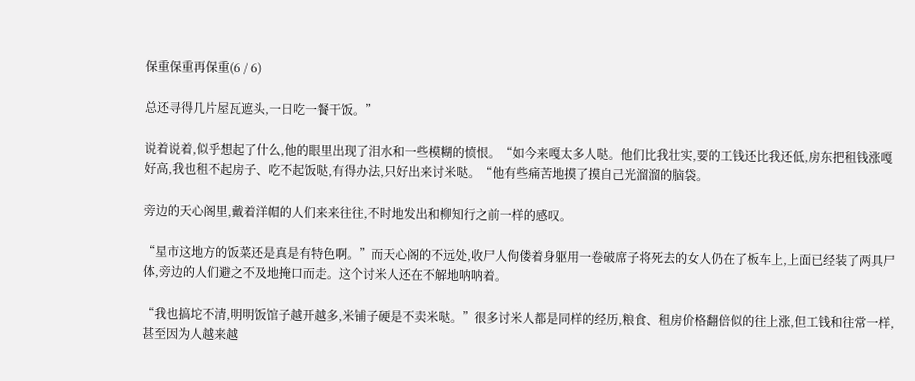保重保重再保重(6 / 6)

总还寻得几片屋瓦遮头,一日吃一餐干饭。”

说着说着,似乎想起了什么,他的眼里出现了泪水和一些模糊的愤恨。“如今来嘎太多人哒。他们比我壮实,要的工钱还比我还低,房东把租钱涨嘎好高,我也租不起房子、吃不起饭哒,有得办法,只好出来讨米哒。“他有些痛苦地摸了摸自己光溜溜的脑袋。

旁边的天心阁里,戴着洋帽的人们来来往往,不时地发出和柳知行之前一样的感叹。

“星市这地方的饭菜还是真是有特色啊。”而天心阁的不远处,收尸人佝偻着身躯用一卷破席子将死去的女人仍在了板车上,上面已经装了两具尸体,旁边的人们避之不及地掩口而走。这个讨米人还在不解地呐呐着。

“我也搞坨不清,明明饭馆子越开越多,米铺子硬是不卖米哒。”很多讨米人都是同样的经历,粮食、租房价格翻倍似的往上涨,但工钱和往常一样,甚至因为人越来越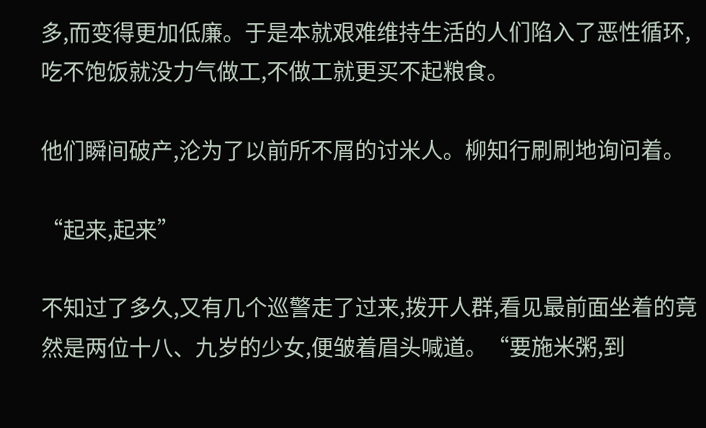多,而变得更加低廉。于是本就艰难维持生活的人们陷入了恶性循环,吃不饱饭就没力气做工,不做工就更买不起粮食。

他们瞬间破产,沦为了以前所不屑的讨米人。柳知行刷刷地询问着。

“起来,起来”

不知过了多久,又有几个巡警走了过来,拨开人群,看见最前面坐着的竟然是两位十八、九岁的少女,便皱着眉头喊道。“要施米粥,到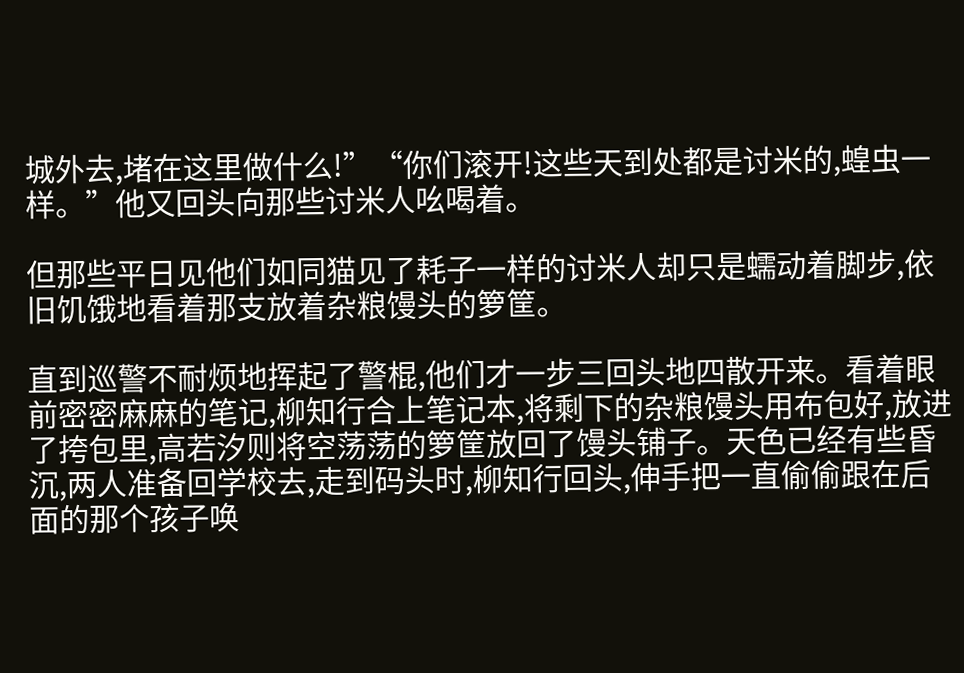城外去,堵在这里做什么!”“你们滚开!这些天到处都是讨米的,蝗虫一样。”他又回头向那些讨米人吆喝着。

但那些平日见他们如同猫见了耗子一样的讨米人却只是蠕动着脚步,依旧饥饿地看着那支放着杂粮馒头的箩筐。

直到巡警不耐烦地挥起了警棍,他们才一步三回头地四散开来。看着眼前密密麻麻的笔记,柳知行合上笔记本,将剩下的杂粮馒头用布包好,放进了挎包里,高若汐则将空荡荡的箩筐放回了馒头铺子。天色已经有些昏沉,两人准备回学校去,走到码头时,柳知行回头,伸手把一直偷偷跟在后面的那个孩子唤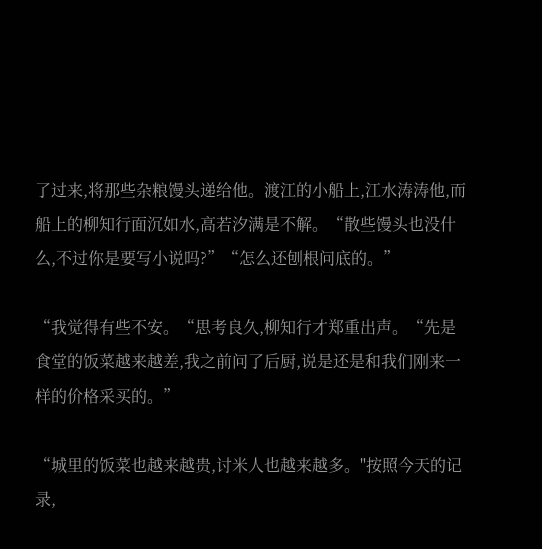了过来,将那些杂粮馒头递给他。渡江的小船上,江水涛涛他,而船上的柳知行面沉如水,高若汐满是不解。“散些馒头也没什么,不过你是要写小说吗?”“怎么还刨根问底的。”

“我觉得有些不安。“思考良久,柳知行才郑重出声。“先是食堂的饭菜越来越差,我之前问了后厨,说是还是和我们刚来一样的价格采买的。”

“城里的饭菜也越来越贵,讨米人也越来越多。"按照今天的记录,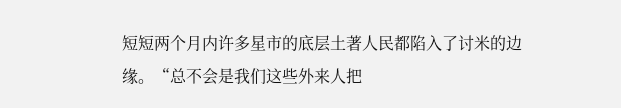短短两个月内许多星市的底层土著人民都陷入了讨米的边缘。“总不会是我们这些外来人把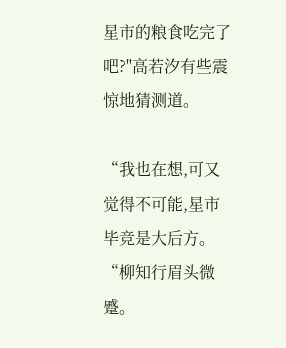星市的粮食吃完了吧?"高若汐有些震惊地猜测道。

“我也在想,可又觉得不可能,星市毕竞是大后方。“柳知行眉头微蹙。